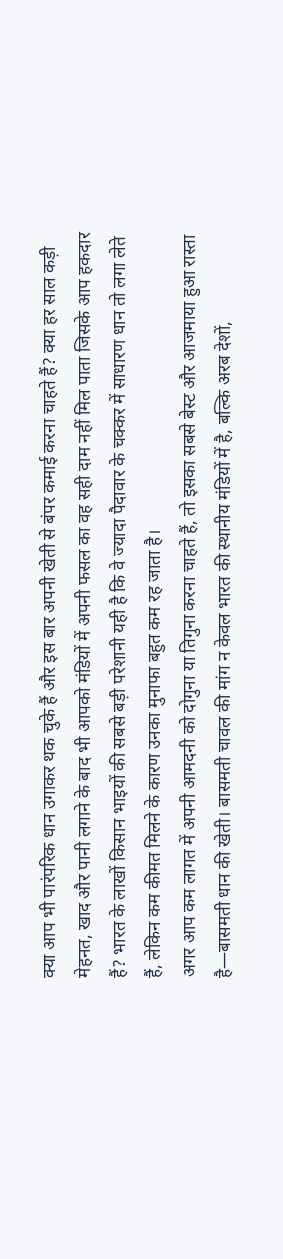क्या आप भी पारंपरिक धान उगाकर थक चुके हैं और इस बार अपनी खेती से बंपर कमाई करना चाहते हैं? क्या हर साल कड़ी मेहनत, खाद और पानी लगाने के बाद भी आपको मंडियों में अपनी फसल का वह सही दाम नहीं मिल पाता जिसके आप हकदार हैं? भारत के लाखों किसान भाइयों की सबसे बड़ी परेशानी यही है कि वे ज्यादा पैदावार के चक्कर में साधारण धान तो लगा लेते हैं, लेकिन कम कीमत मिलने के कारण उनका मुनाफा बहुत कम रह जाता है।
अगर आप कम लागत में अपनी आमदनी को दोगुना या तिगुना करना चाहते हैं, तो इसका सबसे बेस्ट और आजमाया हुआ रास्ता है—बासमती धान की खेती। बासमती चावल की मांग न केवल भारत की स्थानीय मंडियों में है, बल्कि अरब देशों,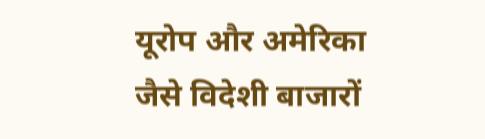यूरोप और अमेरिका जैसे विदेशी बाजारों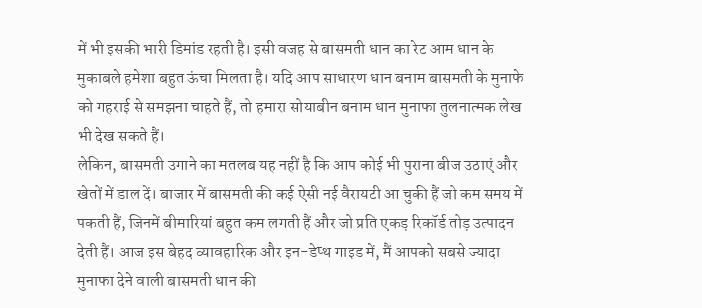में भी इसकी भारी डिमांड रहती है। इसी वजह से बासमती धान का रेट आम धान के मुकाबले हमेशा बहुत ऊंचा मिलता है। यदि आप साधारण धान बनाम बासमती के मुनाफे को गहराई से समझना चाहते हैं, तो हमारा सोयाबीन बनाम धान मुनाफा तुलनात्मक लेख भी देख सकते हैं।
लेकिन, बासमती उगाने का मतलब यह नहीं है कि आप कोई भी पुराना बीज उठाएं और खेतों में डाल दें। बाजार में बासमती की कई ऐसी नई वैरायटी आ चुकी हैं जो कम समय में पकती हैं, जिनमें बीमारियां बहुत कम लगती हैं और जो प्रति एकड़ रिकॉर्ड तोड़ उत्पादन देती हैं। आज इस बेहद व्यावहारिक और इन-डेप्थ गाइड में, मैं आपको सबसे ज्यादा मुनाफा देने वाली बासमती धान की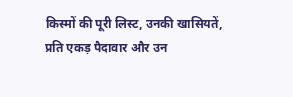किस्मों की पूरी लिस्ट, उनकी खासियतें, प्रति एकड़ पैदावार और उन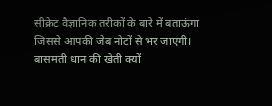सीक्रेट वैज्ञानिक तरीकों के बारे में बताऊंगा जिससे आपकी जेब नोटों से भर जाएगी।
बासमती धान की खेती क्यों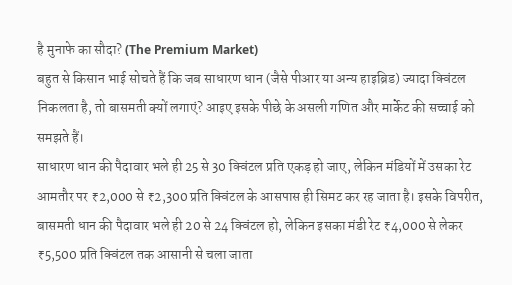है मुनाफे का सौदा? (The Premium Market)
बहुत से किसान भाई सोचते हैं कि जब साधारण धान (जैसे पीआर या अन्य हाइब्रिड) ज्यादा क्विंटल निकलता है, तो बासमती क्यों लगाएं? आइए इसके पीछे के असली गणित और मार्केट की सच्चाई को समझते हैं।
साधारण धान की पैदावार भले ही 25 से 30 क्विंटल प्रति एकड़ हो जाए, लेकिन मंडियों में उसका रेट आमतौर पर ₹2,000 से ₹2,300 प्रति क्विंटल के आसपास ही सिमट कर रह जाता है। इसके विपरीत, बासमती धान की पैदावार भले ही 20 से 24 क्विंटल हो, लेकिन इसका मंडी रेट ₹4,000 से लेकर ₹5,500 प्रति क्विंटल तक आसानी से चला जाता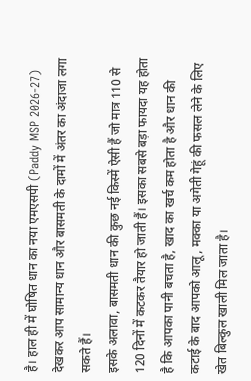है। हाल ही में घोषित धान का नया एमएसपी (Paddy MSP 2026-27) देखकर आप सामान्य धान और बासमती के दामों में अंतर का अंदाजा लगा सकते हैं।
इसके अलावा, बासमती धान की कुछ नई किस्में ऐसी हैं जो मात्र 110 से 120 दिनों में कटकर तैयार हो जाती हैं। इसका सबसे बड़ा फायदा यह होता है कि आपका पानी बचता है, खाद का खर्च कम होता है और धान की कटाई के बाद आपको आलू, मक्का या अगेती गेहूं की फसल लेने के लिए खेत बिल्कुल खाली मिल जाता है।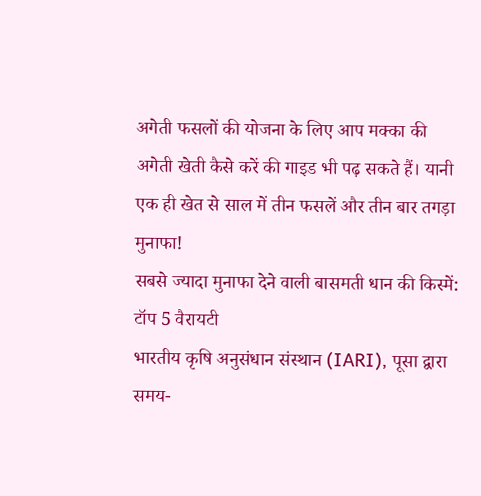अगेती फसलों की योजना के लिए आप मक्का की अगेती खेती कैसे करें की गाइड भी पढ़ सकते हैं। यानी एक ही खेत से साल में तीन फसलें और तीन बार तगड़ा मुनाफा!
सबसे ज्यादा मुनाफा देने वाली बासमती धान की किस्में: टॉप 5 वैरायटी
भारतीय कृषि अनुसंधान संस्थान (IARI), पूसा द्वारा समय-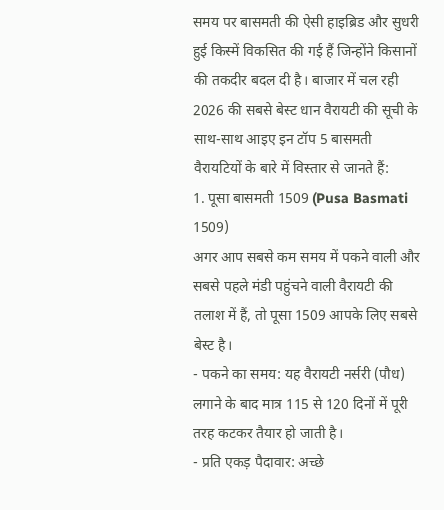समय पर बासमती की ऐसी हाइब्रिड और सुधरी हुई किस्में विकसित की गई हैं जिन्होंने किसानों की तकदीर बदल दी है। बाजार में चल रही 2026 की सबसे बेस्ट धान वैरायटी की सूची के साथ-साथ आइए इन टॉप 5 बासमती वैरायटियों के बारे में विस्तार से जानते हैं:
1. पूसा बासमती 1509 (Pusa Basmati 1509)
अगर आप सबसे कम समय में पकने वाली और सबसे पहले मंडी पहुंचने वाली वैरायटी की तलाश में हैं, तो पूसा 1509 आपके लिए सबसे बेस्ट है।
- पकने का समय: यह वैरायटी नर्सरी (पौध) लगाने के बाद मात्र 115 से 120 दिनों में पूरी तरह कटकर तैयार हो जाती है।
- प्रति एकड़ पैदावार: अच्छे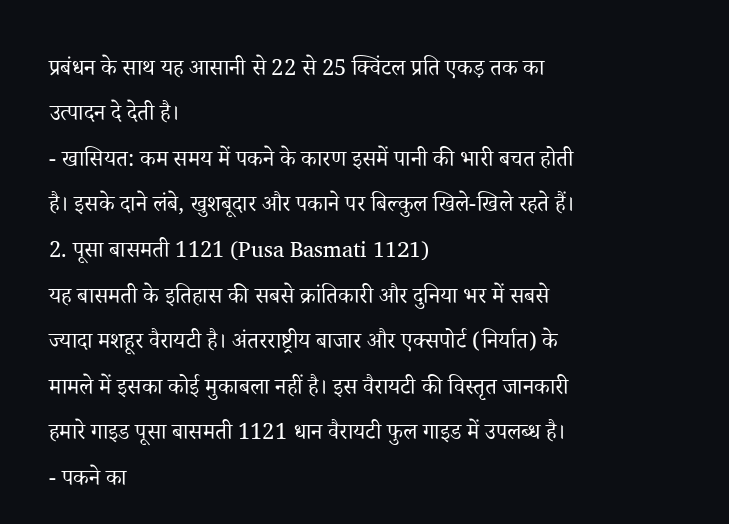प्रबंधन के साथ यह आसानी से 22 से 25 क्विंटल प्रति एकड़ तक का उत्पादन दे देती है।
- खासियत: कम समय में पकने के कारण इसमें पानी की भारी बचत होती है। इसके दाने लंबे, खुशबूदार और पकाने पर बिल्कुल खिले-खिले रहते हैं।
2. पूसा बासमती 1121 (Pusa Basmati 1121)
यह बासमती के इतिहास की सबसे क्रांतिकारी और दुनिया भर में सबसे ज्यादा मशहूर वैरायटी है। अंतरराष्ट्रीय बाजार और एक्सपोर्ट (निर्यात) के मामले में इसका कोई मुकाबला नहीं है। इस वैरायटी की विस्तृत जानकारी हमारे गाइड पूसा बासमती 1121 धान वैरायटी फुल गाइड में उपलब्ध है।
- पकने का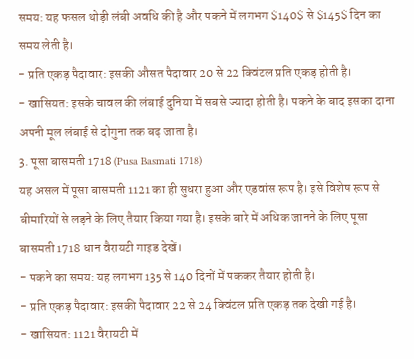समय: यह फसल थोड़ी लंबी अवधि की है और पकने में लगभग $140$ से $145$ दिन का समय लेती है।
- प्रति एकड़ पैदावार: इसकी औसत पैदावार 20 से 22 क्विंटल प्रति एकड़ होती है।
- खासियत: इसके चावल की लंबाई दुनिया में सबसे ज्यादा होती है। पकने के बाद इसका दाना अपनी मूल लंबाई से दोगुना तक बढ़ जाता है।
3. पूसा बासमती 1718 (Pusa Basmati 1718)
यह असल में पूसा बासमती 1121 का ही सुधरा हुआ और एडवांस रूप है। इसे विशेष रूप से बीमारियों से लड़ने के लिए तैयार किया गया है। इसके बारे में अधिक जानने के लिए पूसा बासमती 1718 धान वैरायटी गाइड देखें।
- पकने का समय: यह लगभग 135 से 140 दिनों में पककर तैयार होती है।
- प्रति एकड़ पैदावार: इसकी पैदावार 22 से 24 क्विंटल प्रति एकड़ तक देखी गई है।
- खासियत: 1121 वैरायटी में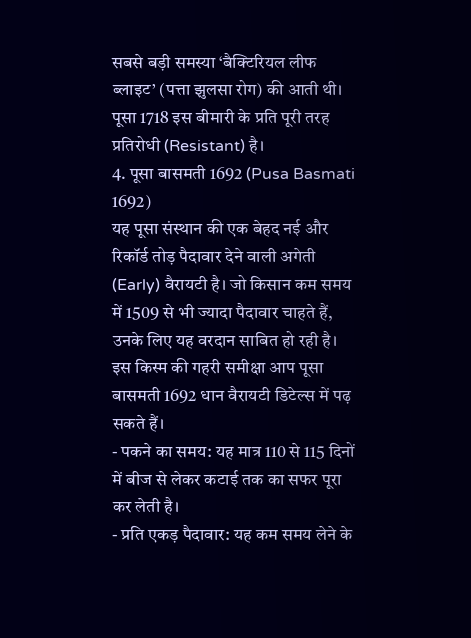सबसे बड़ी समस्या ‘बैक्टिरियल लीफ ब्लाइट’ (पत्ता झुलसा रोग) की आती थी। पूसा 1718 इस बीमारी के प्रति पूरी तरह प्रतिरोधी (Resistant) है।
4. पूसा बासमती 1692 (Pusa Basmati 1692)
यह पूसा संस्थान की एक बेहद नई और रिकॉर्ड तोड़ पैदावार देने वाली अगेती (Early) वैरायटी है। जो किसान कम समय में 1509 से भी ज्यादा पैदावार चाहते हैं, उनके लिए यह वरदान साबित हो रही है। इस किस्म की गहरी समीक्षा आप पूसा बासमती 1692 धान वैरायटी डिटेल्स में पढ़ सकते हैं।
- पकने का समय: यह मात्र 110 से 115 दिनों में बीज से लेकर कटाई तक का सफर पूरा कर लेती है।
- प्रति एकड़ पैदावार: यह कम समय लेने के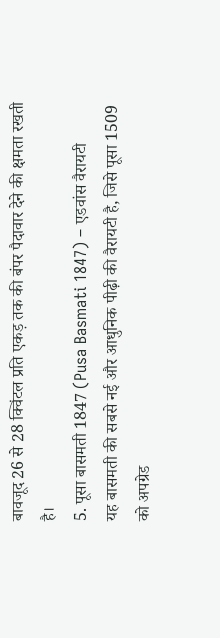बावजूद 26 से 28 क्विंटल प्रति एकड़ तक की बंपर पैदावार देने की क्षमता रखती है।
5. पूसा बासमती 1847 (Pusa Basmati 1847) – एडवांस वैरायटी
यह बासमती की सबसे नई और आधुनिक पीढ़ी की वैरायटी है, जिसे पूसा 1509 को अपग्रेड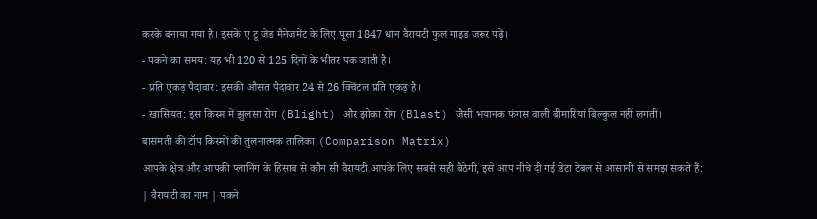करके बनाया गया है। इसके ए टू जेड मैनेजमेंट के लिए पूसा 1847 धान वैरायटी फुल गाइड जरूर पढ़ें।
- पकने का समय: यह भी 120 से 125 दिनों के भीतर पक जाती है।
- प्रति एकड़ पैदावार: इसकी औसत पैदावार 24 से 26 क्विंटल प्रति एकड़ है।
- खासियत: इस किस्म में झुलसा रोग (Blight) और झोका रोग (Blast) जैसी भयानक फंगस वाली बीमारियां बिल्कुल नहीं लगतीं।
बासमती की टॉप किस्मों की तुलनात्मक तालिका (Comparison Matrix)
आपके क्षेत्र और आपकी प्लानिंग के हिसाब से कौन सी वैरायटी आपके लिए सबसे सही बैठेगी, इसे आप नीचे दी गई डेटा टेबल से आसानी से समझ सकते हैं:
| वैरायटी का नाम | पकने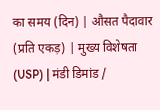का समय (दिन) | औसत पैदावार (प्रति एकड़) | मुख्य विशेषता (USP) | मंडी डिमांड /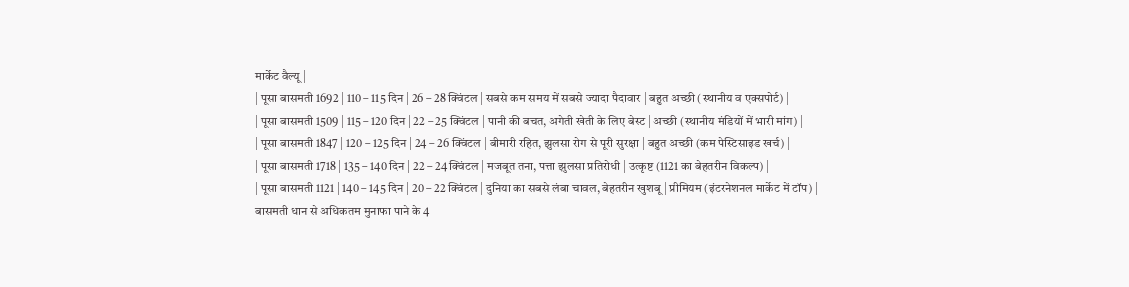मार्केट वैल्यू |
| पूसा बासमती 1692 | 110 – 115 दिन | 26 – 28 क्विंटल | सबसे कम समय में सबसे ज्यादा पैदावार | बहुत अच्छी (स्थानीय व एक्सपोर्ट) |
| पूसा बासमती 1509 | 115 – 120 दिन | 22 – 25 क्विंटल | पानी की बचत, अगेती खेती के लिए बेस्ट | अच्छी (स्थानीय मंडियों में भारी मांग) |
| पूसा बासमती 1847 | 120 – 125 दिन | 24 – 26 क्विंटल | बीमारी रहित, झुलसा रोग से पूरी सुरक्षा | बहुत अच्छी (कम पेस्टिसाइड खर्च) |
| पूसा बासमती 1718 | 135 – 140 दिन | 22 – 24 क्विंटल | मजबूत तना, पत्ता झुलसा प्रतिरोधी | उत्कृष्ट (1121 का बेहतरीन विकल्प) |
| पूसा बासमती 1121 | 140 – 145 दिन | 20 – 22 क्विंटल | दुनिया का सबसे लंबा चावल, बेहतरीन खुशबू | प्रीमियम (इंटरनेशनल मार्केट में टॉप) |
बासमती धान से अधिकतम मुनाफा पाने के 4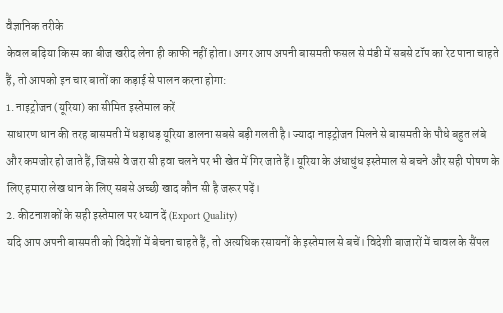वैज्ञानिक तरीके
केवल बढ़िया किस्म का बीज खरीद लेना ही काफी नहीं होता। अगर आप अपनी बासमती फसल से मंडी में सबसे टॉप का रेट पाना चाहते हैं, तो आपको इन चार बातों का कड़ाई से पालन करना होगा:
1. नाइट्रोजन (यूरिया) का सीमित इस्तेमाल करें
साधारण धान की तरह बासमती में धड़ाधड़ यूरिया डालना सबसे बड़ी गलती है। ज्यादा नाइट्रोजन मिलने से बासमती के पौधे बहुत लंबे और कमजोर हो जाते हैं, जिससे वे जरा सी हवा चलने पर भी खेत में गिर जाते हैं। यूरिया के अंधाधुंध इस्तेमाल से बचने और सही पोषण के लिए हमारा लेख धान के लिए सबसे अच्छी खाद कौन सी है जरूर पढ़ें।
2. कीटनाशकों के सही इस्तेमाल पर ध्यान दें (Export Quality)
यदि आप अपनी बासमती को विदेशों में बेचना चाहते हैं, तो अत्यधिक रसायनों के इस्तेमाल से बचें। विदेशी बाजारों में चावल के सैंपल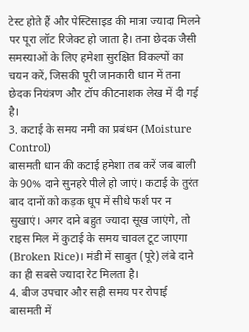टेस्ट होते हैं और पेस्टिसाइड की मात्रा ज्यादा मिलने पर पूरा लॉट रिजेक्ट हो जाता है। तना छेदक जैसी समस्याओं के लिए हमेशा सुरक्षित विकल्पों का चयन करें, जिसकी पूरी जानकारी धान में तना छेदक नियंत्रण और टॉप कीटनाशक लेख में दी गई है।
3. कटाई के समय नमी का प्रबंधन (Moisture Control)
बासमती धान की कटाई हमेशा तब करें जब बाली के 90% दाने सुनहरे पीले हो जाएं। कटाई के तुरंत बाद दानों को कड़क धूप में सीधे फर्श पर न सुखाएं। अगर दाने बहुत ज्यादा सूख जाएंगे, तो राइस मिल में कुटाई के समय चावल टूट जाएगा (Broken Rice)। मंडी में साबुत (पूरे) लंबे दाने का ही सबसे ज्यादा रेट मिलता है।
4. बीज उपचार और सही समय पर रोपाई
बासमती में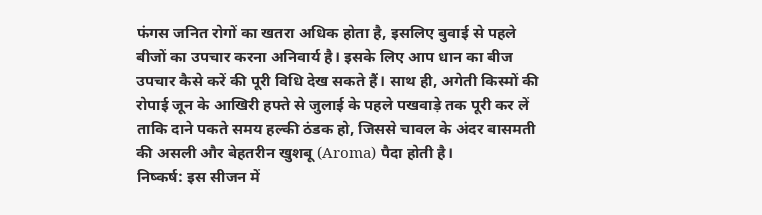फंगस जनित रोगों का खतरा अधिक होता है, इसलिए बुवाई से पहले बीजों का उपचार करना अनिवार्य है। इसके लिए आप धान का बीज उपचार कैसे करें की पूरी विधि देख सकते हैं। साथ ही, अगेती किस्मों की रोपाई जून के आखिरी हफ्ते से जुलाई के पहले पखवाड़े तक पूरी कर लें ताकि दाने पकते समय हल्की ठंडक हो, जिससे चावल के अंदर बासमती की असली और बेहतरीन खुशबू (Aroma) पैदा होती है।
निष्कर्ष: इस सीजन में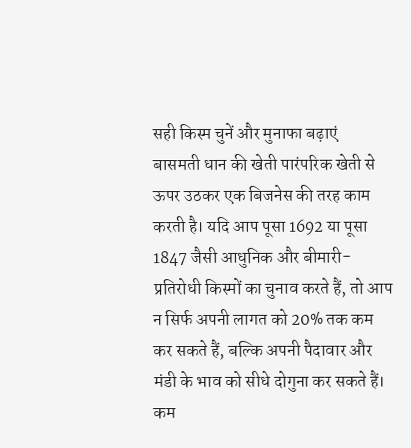सही किस्म चुनें और मुनाफा बढ़ाएं
बासमती धान की खेती पारंपरिक खेती से ऊपर उठकर एक बिजनेस की तरह काम करती है। यदि आप पूसा 1692 या पूसा 1847 जैसी आधुनिक और बीमारी-प्रतिरोधी किस्मों का चुनाव करते हैं, तो आप न सिर्फ अपनी लागत को 20% तक कम कर सकते हैं, बल्कि अपनी पैदावार और मंडी के भाव को सीधे दोगुना कर सकते हैं।
कम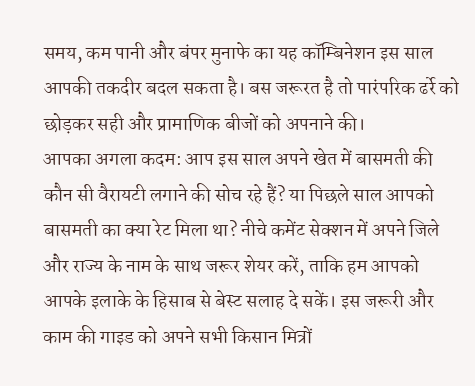समय, कम पानी और बंपर मुनाफे का यह कॉम्बिनेशन इस साल आपकी तकदीर बदल सकता है। बस जरूरत है तो पारंपरिक ढर्रे को छोड़कर सही और प्रामाणिक बीजों को अपनाने की।
आपका अगला कदम: आप इस साल अपने खेत में बासमती की कौन सी वैरायटी लगाने की सोच रहे हैं? या पिछले साल आपको बासमती का क्या रेट मिला था? नीचे कमेंट सेक्शन में अपने जिले और राज्य के नाम के साथ जरूर शेयर करें, ताकि हम आपको आपके इलाके के हिसाब से बेस्ट सलाह दे सकें। इस जरूरी और काम की गाइड को अपने सभी किसान मित्रों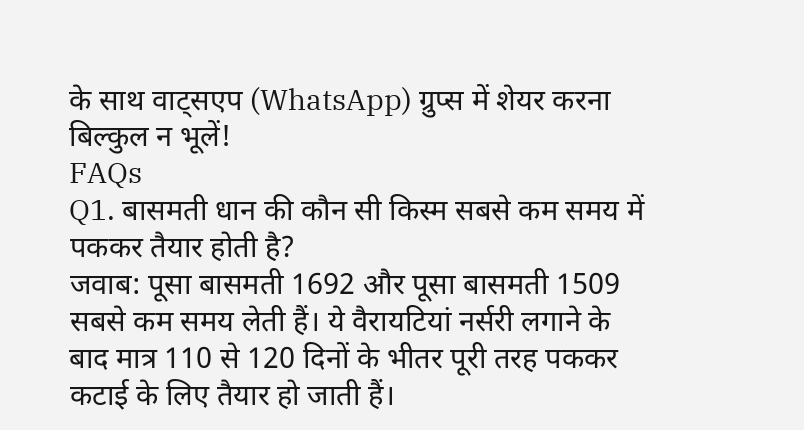के साथ वाट्सएप (WhatsApp) ग्रुप्स में शेयर करना बिल्कुल न भूलें!
FAQs
Q1. बासमती धान की कौन सी किस्म सबसे कम समय में पककर तैयार होती है?
जवाब: पूसा बासमती 1692 और पूसा बासमती 1509 सबसे कम समय लेती हैं। ये वैरायटियां नर्सरी लगाने के बाद मात्र 110 से 120 दिनों के भीतर पूरी तरह पककर कटाई के लिए तैयार हो जाती हैं।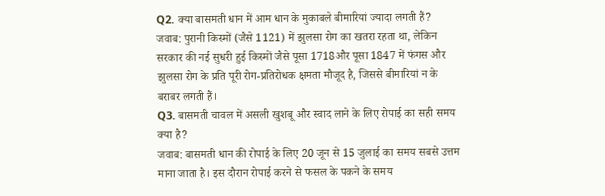Q2. क्या बासमती धान में आम धान के मुकाबले बीमारियां ज्यादा लगती हैं?
जवाब: पुरानी किस्मों (जैसे 1121) में झुलसा रोग का खतरा रहता था, लेकिन सरकार की नई सुधरी हुई किस्मों जैसे पूसा 1718और पूसा 1847 में फंगस और झुलसा रोग के प्रति पूरी रोग-प्रतिरोधक क्षमता मौजूद है, जिससे बीमारियां न के बराबर लगती हैं।
Q3. बासमती चावल में असली खुशबू और स्वाद लाने के लिए रोपाई का सही समय क्या है?
जवाब: बासमती धान की रोपाई के लिए 20 जून से 15 जुलाई का समय सबसे उत्तम माना जाता है। इस दौरान रोपाई करने से फसल के पकने के समय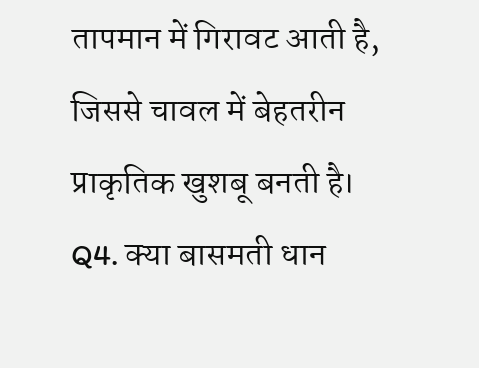तापमान में गिरावट आती है, जिससे चावल में बेहतरीन प्राकृतिक खुशबू बनती है।
Q4. क्या बासमती धान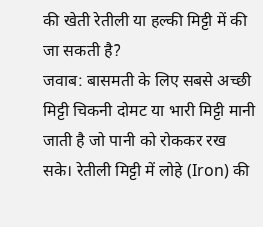की खेती रेतीली या हल्की मिट्टी में की जा सकती है?
जवाब: बासमती के लिए सबसे अच्छी मिट्टी चिकनी दोमट या भारी मिट्टी मानी जाती है जो पानी को रोककर रख सके। रेतीली मिट्टी में लोहे (Iron) की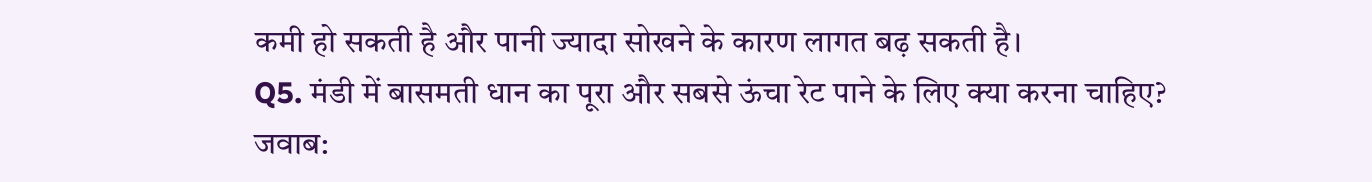कमी हो सकती है और पानी ज्यादा सोखने के कारण लागत बढ़ सकती है।
Q5. मंडी में बासमती धान का पूरा और सबसे ऊंचा रेट पाने के लिए क्या करना चाहिए?
जवाब: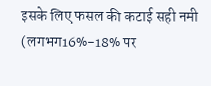इसके लिए फसल की कटाई सही नमी (लगभग16%-18% पर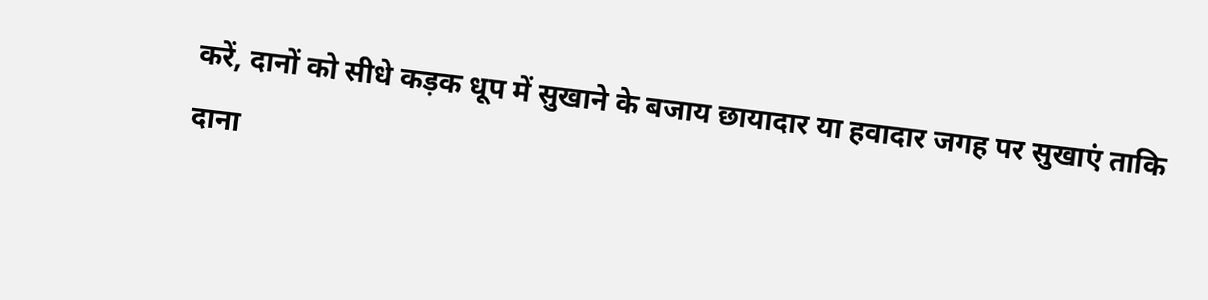करें, दानों को सीधे कड़क धूप में सुखाने के बजाय छायादार या हवादार जगह पर सुखाएं ताकि दाना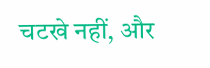चटखे नहीं, और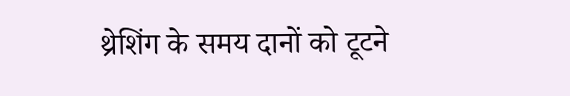थ्रेशिंग के समय दानों को टूटने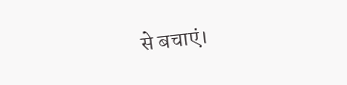से बचाएं।